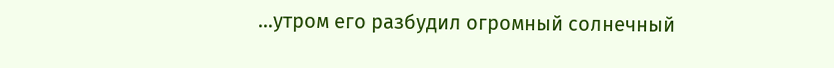…утром его разбудил огромный солнечный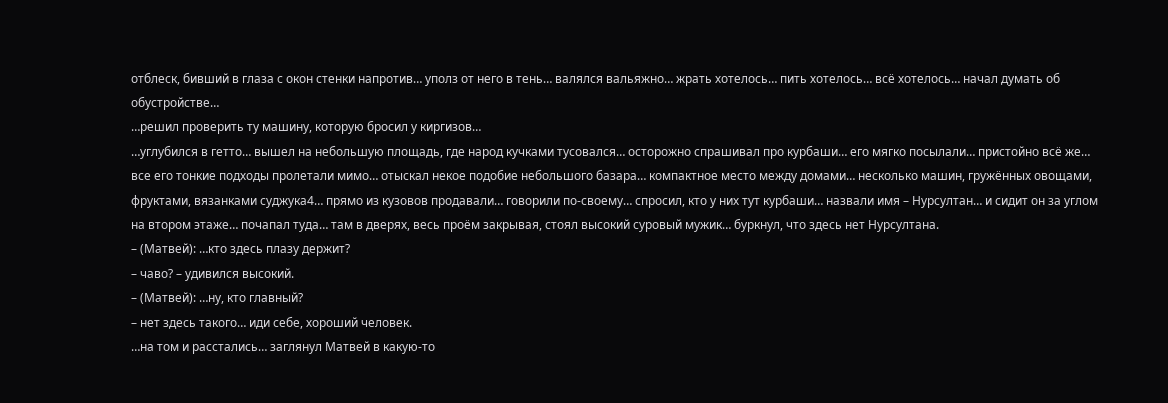отблеск, бивший в глаза с окон стенки напротив… уполз от него в тень… валялся вальяжно… жрать хотелось… пить хотелось… всё хотелось… начал думать об обустройстве…
…решил проверить ту машину, которую бросил у киргизов…
…углубился в гетто… вышел на небольшую площадь, где народ кучками тусовался… осторожно спрашивал про курбаши… его мягко посылали… пристойно всё же… все его тонкие подходы пролетали мимо… отыскал некое подобие небольшого базара… компактное место между домами… несколько машин, гружённых овощами, фруктами, вязанками суджука4… прямо из кузовов продавали… говорили по-своему… спросил, кто у них тут курбаши… назвали имя – Нурсултан… и сидит он за углом на втором этаже… почапал туда… там в дверях, весь проём закрывая, стоял высокий суровый мужик… буркнул, что здесь нет Нурсултана.
– (Матвей): …кто здесь плазу держит?
– чаво? – удивился высокий.
– (Матвей): …ну, кто главный?
– нет здесь такого… иди себе, хороший человек.
…на том и расстались… заглянул Матвей в какую-то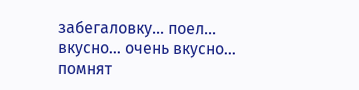забегаловку… поел… вкусно… очень вкусно… помнят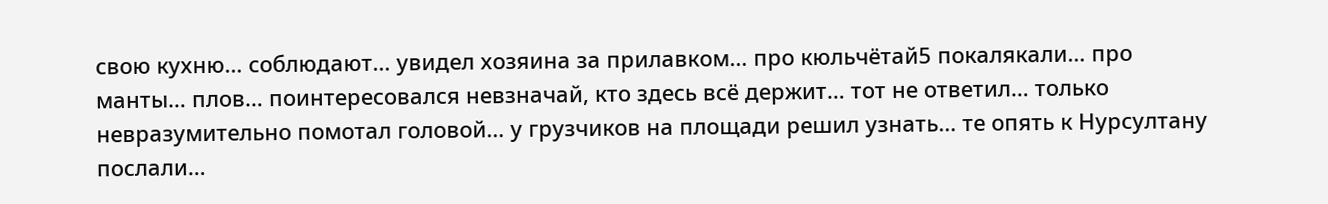свою кухню… соблюдают… увидел хозяина за прилавком… про кюльчётай5 покалякали… про манты… плов… поинтересовался невзначай, кто здесь всё держит… тот не ответил… только невразумительно помотал головой… у грузчиков на площади решил узнать… те опять к Нурсултану послали…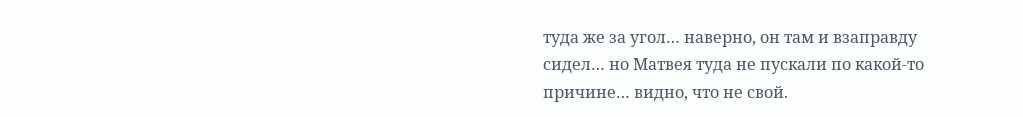туда же за угол… наверно, он там и взаправду сидел… но Матвея туда не пускали по какой-то причине… видно, что не свой.